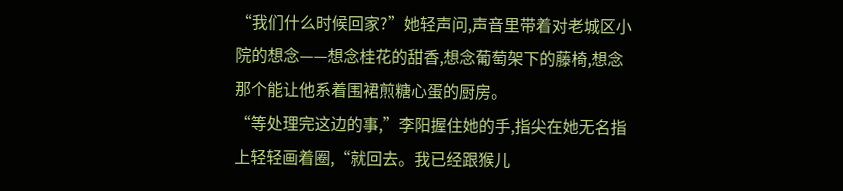“我们什么时候回家?”她轻声问,声音里带着对老城区小院的想念——想念桂花的甜香,想念葡萄架下的藤椅,想念那个能让他系着围裙煎糖心蛋的厨房。
“等处理完这边的事,”李阳握住她的手,指尖在她无名指上轻轻画着圈,“就回去。我已经跟猴儿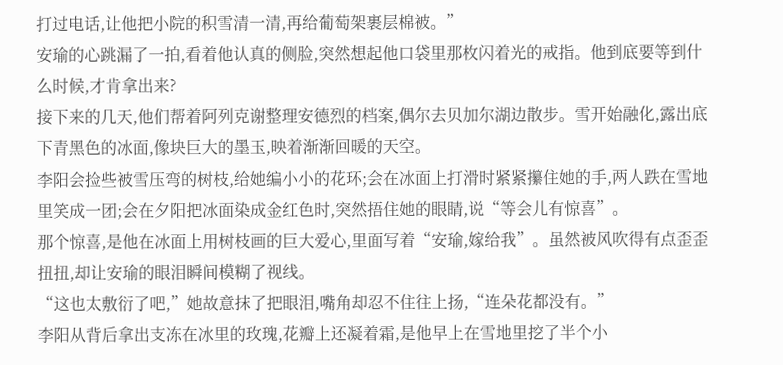打过电话,让他把小院的积雪清一清,再给葡萄架裹层棉被。”
安瑜的心跳漏了一拍,看着他认真的侧脸,突然想起他口袋里那枚闪着光的戒指。他到底要等到什么时候,才肯拿出来?
接下来的几天,他们帮着阿列克谢整理安德烈的档案,偶尔去贝加尔湖边散步。雪开始融化,露出底下青黑色的冰面,像块巨大的墨玉,映着渐渐回暖的天空。
李阳会捡些被雪压弯的树枝,给她编小小的花环;会在冰面上打滑时紧紧攥住她的手,两人跌在雪地里笑成一团;会在夕阳把冰面染成金红色时,突然捂住她的眼睛,说“等会儿有惊喜”。
那个惊喜,是他在冰面上用树枝画的巨大爱心,里面写着“安瑜,嫁给我”。虽然被风吹得有点歪歪扭扭,却让安瑜的眼泪瞬间模糊了视线。
“这也太敷衍了吧,”她故意抹了把眼泪,嘴角却忍不住往上扬,“连朵花都没有。”
李阳从背后拿出支冻在冰里的玫瑰,花瓣上还凝着霜,是他早上在雪地里挖了半个小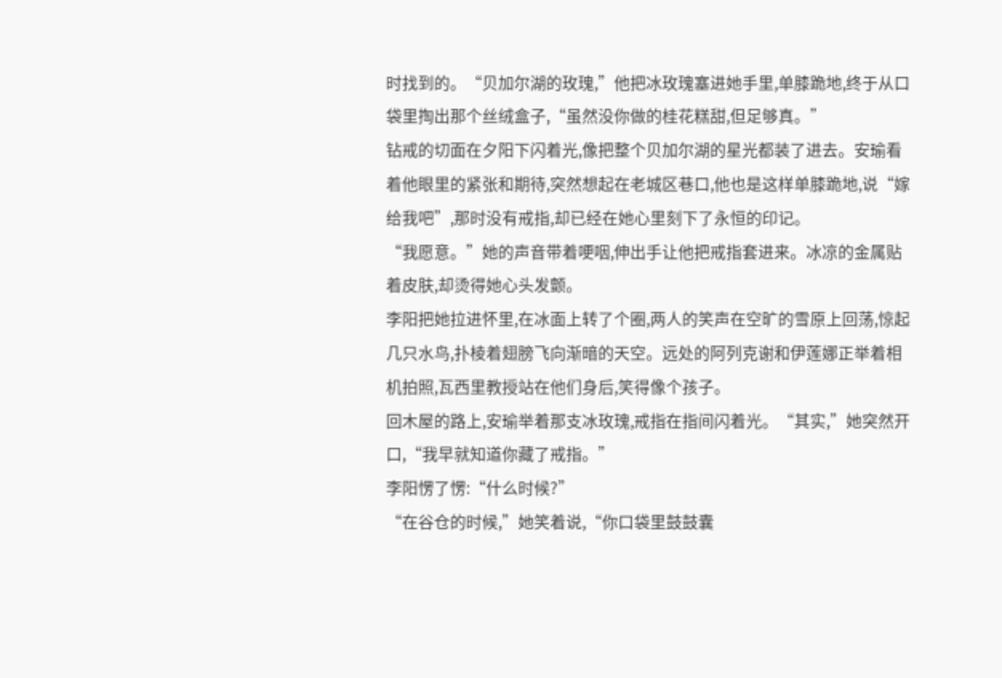时找到的。“贝加尔湖的玫瑰,”他把冰玫瑰塞进她手里,单膝跪地,终于从口袋里掏出那个丝绒盒子,“虽然没你做的桂花糕甜,但足够真。”
钻戒的切面在夕阳下闪着光,像把整个贝加尔湖的星光都装了进去。安瑜看着他眼里的紧张和期待,突然想起在老城区巷口,他也是这样单膝跪地,说“嫁给我吧”,那时没有戒指,却已经在她心里刻下了永恒的印记。
“我愿意。”她的声音带着哽咽,伸出手让他把戒指套进来。冰凉的金属贴着皮肤,却烫得她心头发颤。
李阳把她拉进怀里,在冰面上转了个圈,两人的笑声在空旷的雪原上回荡,惊起几只水鸟,扑棱着翅膀飞向渐暗的天空。远处的阿列克谢和伊莲娜正举着相机拍照,瓦西里教授站在他们身后,笑得像个孩子。
回木屋的路上,安瑜举着那支冰玫瑰,戒指在指间闪着光。“其实,”她突然开口,“我早就知道你藏了戒指。”
李阳愣了愣:“什么时候?”
“在谷仓的时候,”她笑着说,“你口袋里鼓鼓囊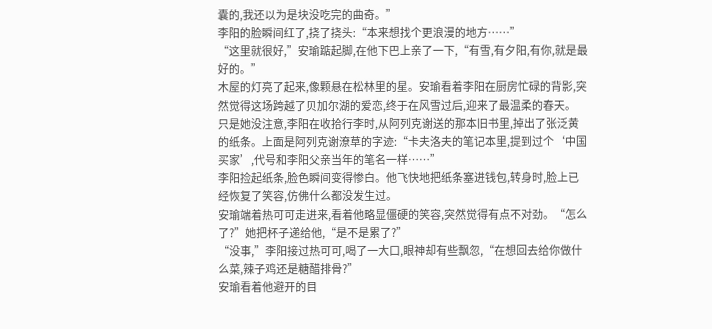囊的,我还以为是块没吃完的曲奇。”
李阳的脸瞬间红了,挠了挠头:“本来想找个更浪漫的地方……”
“这里就很好,”安瑜踮起脚,在他下巴上亲了一下,“有雪,有夕阳,有你,就是最好的。”
木屋的灯亮了起来,像颗悬在松林里的星。安瑜看着李阳在厨房忙碌的背影,突然觉得这场跨越了贝加尔湖的爱恋,终于在风雪过后,迎来了最温柔的春天。
只是她没注意,李阳在收拾行李时,从阿列克谢送的那本旧书里,掉出了张泛黄的纸条。上面是阿列克谢潦草的字迹:“卡夫洛夫的笔记本里,提到过个‘中国买家’,代号和李阳父亲当年的笔名一样……”
李阳捡起纸条,脸色瞬间变得惨白。他飞快地把纸条塞进钱包,转身时,脸上已经恢复了笑容,仿佛什么都没发生过。
安瑜端着热可可走进来,看着他略显僵硬的笑容,突然觉得有点不对劲。“怎么了?”她把杯子递给他,“是不是累了?”
“没事,”李阳接过热可可,喝了一大口,眼神却有些飘忽,“在想回去给你做什么菜,辣子鸡还是糖醋排骨?”
安瑜看着他避开的目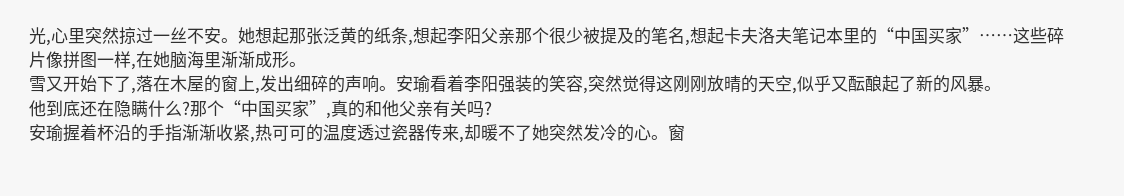光,心里突然掠过一丝不安。她想起那张泛黄的纸条,想起李阳父亲那个很少被提及的笔名,想起卡夫洛夫笔记本里的“中国买家”……这些碎片像拼图一样,在她脑海里渐渐成形。
雪又开始下了,落在木屋的窗上,发出细碎的声响。安瑜看着李阳强装的笑容,突然觉得这刚刚放晴的天空,似乎又酝酿起了新的风暴。
他到底还在隐瞒什么?那个“中国买家”,真的和他父亲有关吗?
安瑜握着杯沿的手指渐渐收紧,热可可的温度透过瓷器传来,却暖不了她突然发冷的心。窗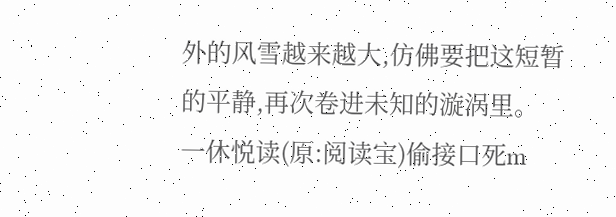外的风雪越来越大,仿佛要把这短暂的平静,再次卷进未知的漩涡里。
一休悦读(原:阅读宝)偷接口死m